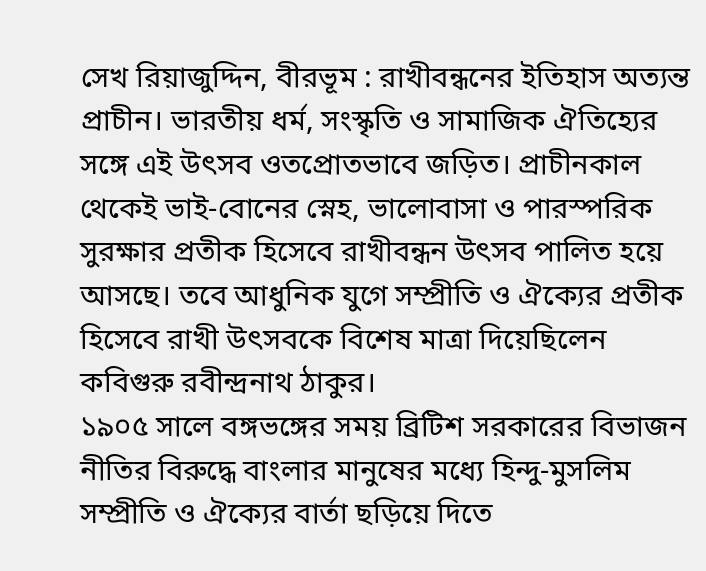সেখ রিয়াজুদ্দিন, বীরভূম : রাখীবন্ধনের ইতিহাস অত্যন্ত প্রাচীন। ভারতীয় ধর্ম, সংস্কৃতি ও সামাজিক ঐতিহ্যের সঙ্গে এই উৎসব ওতপ্রোতভাবে জড়িত। প্রাচীনকাল থেকেই ভাই-বোনের স্নেহ, ভালোবাসা ও পারস্পরিক সুরক্ষার প্রতীক হিসেবে রাখীবন্ধন উৎসব পালিত হয়ে আসছে। তবে আধুনিক যুগে সম্প্রীতি ও ঐক্যের প্রতীক হিসেবে রাখী উৎসবকে বিশেষ মাত্রা দিয়েছিলেন কবিগুরু রবীন্দ্রনাথ ঠাকুর।
১৯০৫ সালে বঙ্গভঙ্গের সময় ব্রিটিশ সরকারের বিভাজন নীতির বিরুদ্ধে বাংলার মানুষের মধ্যে হিন্দু-মুসলিম সম্প্রীতি ও ঐক্যের বার্তা ছড়িয়ে দিতে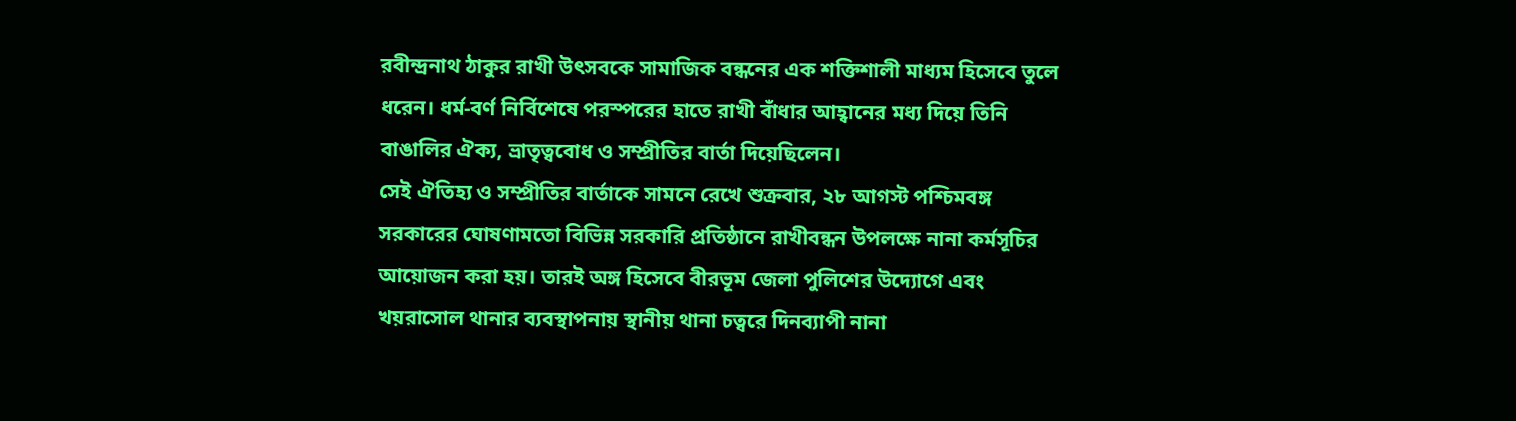রবীন্দ্রনাথ ঠাকুর রাখী উৎসবকে সামাজিক বন্ধনের এক শক্তিশালী মাধ্যম হিসেবে তুলে ধরেন। ধর্ম-বর্ণ নির্বিশেষে পরস্পরের হাতে রাখী বাঁধার আহ্বানের মধ্য দিয়ে তিনি বাঙালির ঐক্য, ভ্রাতৃত্ববোধ ও সম্প্রীতির বার্তা দিয়েছিলেন।
সেই ঐতিহ্য ও সম্প্রীতির বার্তাকে সামনে রেখে শুক্রবার, ২৮ আগস্ট পশ্চিমবঙ্গ সরকারের ঘোষণামতো বিভিন্ন সরকারি প্রতিষ্ঠানে রাখীবন্ধন উপলক্ষে নানা কর্মসূচির আয়োজন করা হয়। তারই অঙ্গ হিসেবে বীরভূম জেলা পুলিশের উদ্যোগে এবং খয়রাসোল থানার ব্যবস্থাপনায় স্থানীয় থানা চত্বরে দিনব্যাপী নানা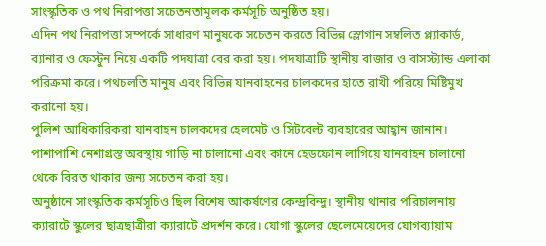সাংস্কৃতিক ও পথ নিরাপত্তা সচেতনতামূলক কর্মসূচি অনুষ্ঠিত হয়।
এদিন পথ নিরাপত্তা সম্পর্কে সাধারণ মানুষকে সচেতন করতে বিভিন্ন স্লোগান সম্বলিত প্ল্যাকার্ড, ব্যানার ও ফেস্টুন নিয়ে একটি পদযাত্রা বের করা হয়। পদযাত্রাটি স্থানীয় বাজার ও বাসস্ট্যান্ড এলাকা পরিক্রমা করে। পথচলতি মানুষ এবং বিভিন্ন যানবাহনের চালকদের হাতে রাখী পরিয়ে মিষ্টিমুখ করানো হয়।
পুলিশ আধিকারিকরা যানবাহন চালকদের হেলমেট ও সিটবেল্ট ব্যবহারের আহ্বান জানান। পাশাপাশি নেশাগ্রস্ত অবস্থায় গাড়ি না চালানো এবং কানে হেডফোন লাগিয়ে যানবাহন চালানো থেকে বিরত থাকার জন্য সচেতন করা হয়।
অনুষ্ঠানে সাংস্কৃতিক কর্মসূচিও ছিল বিশেষ আকর্ষণের কেন্দ্রবিন্দু। স্থানীয় থানার পরিচালনায় ক্যারাটে স্কুলের ছাত্রছাত্রীরা ক্যারাটে প্রদর্শন করে। যোগা স্কুলের ছেলেমেয়েদের যোগব্যায়াম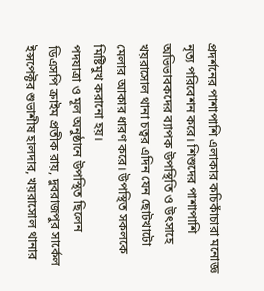প্রদর্শনের পাশাপাশি এলাকার কচিকাঁচারা মনোজ্ঞ নৃত্য পরিবেশন করে। শিশুদের পাশাপাশি অভিভাবকদের ব্যাপক উপস্থিতি ও উৎসাহে খয়রাসোল থানা চত্বর এদিন যেন ছোটখাটো মেলার আকার ধারণ করে। উপস্থিত সকলকে মিষ্টিমুখ করানো হয়।
পদযাত্রা ও মূল অনুষ্ঠানে উপস্থিত ছিলেন ডিএসপি ক্রাইম প্রতীক রায়, দুবরাজপুর সার্কেল ইন্সপেক্টর শুভাশীষ হালদার, খয়রাসোল থানার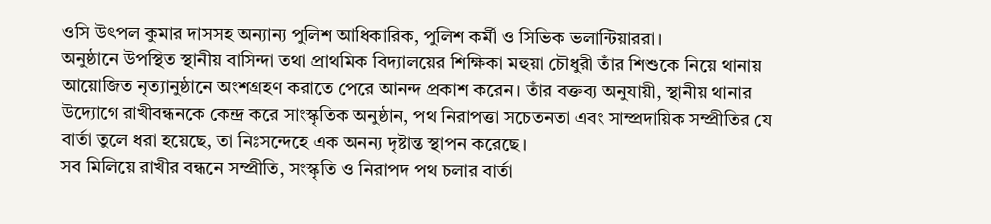ওসি উৎপল কুমার দাসসহ অন্যান্য পুলিশ আধিকারিক, পুলিশ কর্মী ও সিভিক ভলান্টিয়াররা।
অনুষ্ঠানে উপস্থিত স্থানীয় বাসিন্দা তথা প্রাথমিক বিদ্যালয়ের শিক্ষিকা মহুয়া চৌধুরী তাঁর শিশুকে নিয়ে থানায় আয়োজিত নৃত্যানুষ্ঠানে অংশগ্রহণ করাতে পেরে আনন্দ প্রকাশ করেন। তাঁর বক্তব্য অনুযায়ী, স্থানীয় থানার উদ্যোগে রাখীবন্ধনকে কেন্দ্র করে সাংস্কৃতিক অনুষ্ঠান, পথ নিরাপত্তা সচেতনতা এবং সাম্প্রদায়িক সম্প্রীতির যে বার্তা তুলে ধরা হয়েছে, তা নিঃসন্দেহে এক অনন্য দৃষ্টান্ত স্থাপন করেছে।
সব মিলিয়ে রাখীর বন্ধনে সম্প্রীতি, সংস্কৃতি ও নিরাপদ পথ চলার বার্তা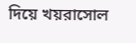দিয়ে খয়রাসোল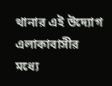থানার এই উদ্যোগ এলাকাবাসীর মধ্যে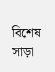বিশেষ সাড়া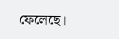ফেলেছে।